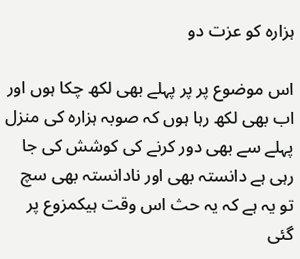ہزارہ کو عزت دو

اس موضوع پر پر پہلے بھی لکھ چکا ہوں اور اب بھی لکھ رہا ہوں کہ صوبہ ہزارہ کی منزل پہلے سے بھی دور کرنے کی کوشش کی جا رہی ہے دانستہ بھی اور نادانستہ بھی سچ تو یہ ہے کہ یہ حث اس وقت ہیکمزوع پر گئی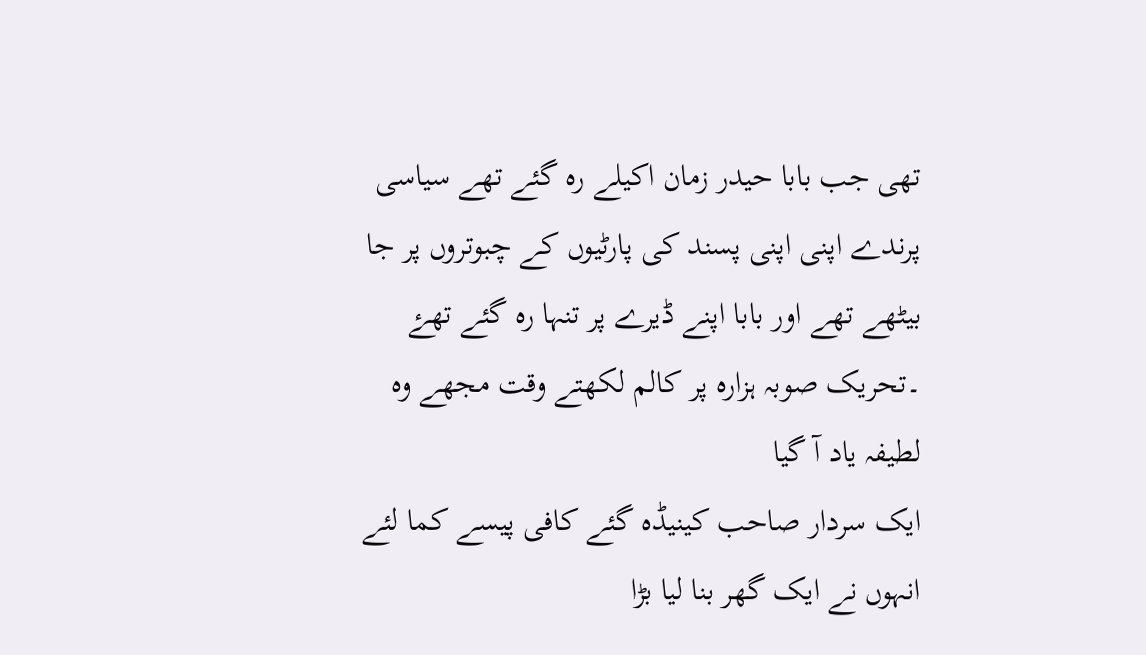تھی جب بابا حیدر زمان اکیلے رہ گئے تھے سیاسی پرندے اپنی اپنی پسند کی پارٹیوں کے چبوتروں پر جا بیٹھے تھے اور بابا اپنے ڈیرے پر تنہا رہ گئے تھۓ ۔تحریک صوبہ ہزارہ پر کالم لکھتے وقت مجھے وہ لطیفہ یاد آ گیا
ایک سردار صاحب کینیڈہ گئے کافی پیسے کما لئے انہوں نے ایک گھر بنا لیا بڑا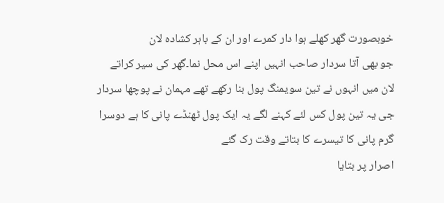خوبصورت گھر کھلے ہوا دار کمرے اور ان کے باہر کشادہ لان
جو بھی آتا سردار صاحب انہیں اپنے اس محل نما۔گھر کی سیر کراتے لان میں انہوں نے تین سویمنگ پول بنا رکھے تھے مہمان نے پوچھا سردار جی یہ تین پول کس لئے کہنے لگے یہ ایک پول ٹھنڈے پانی کا ہے دوسرا گرم پانی کا تیسرے کا بتاتے وقت رک گئے
اصرار پر بتایا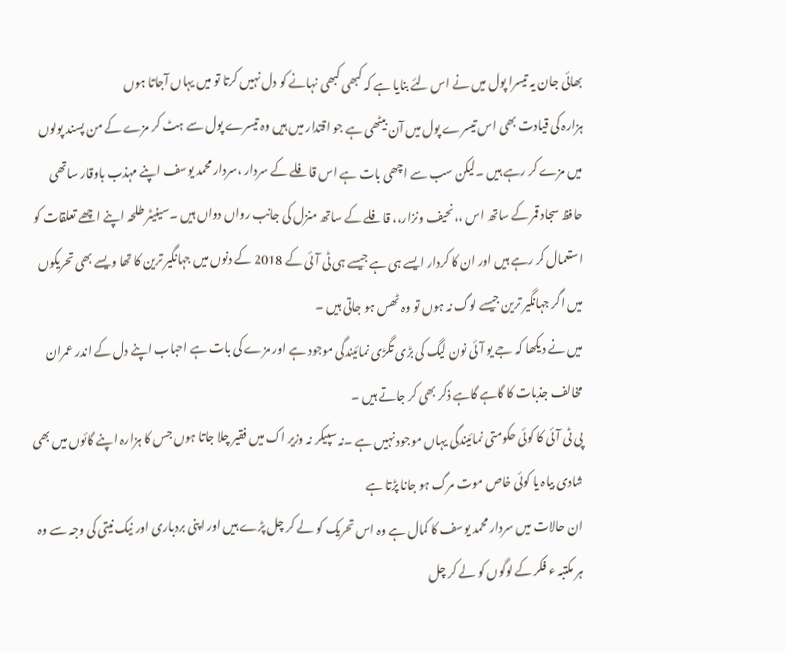بھائی جان یہ تیسرا پول میں نے اس لئے بنایا ہے کہ کبھی کبھی نہانے کو دل نہیں کرتا تو میں یہاں آجاتا ہوں
ہزارہ کی قیادت بھی اس تیسرے پول میں آن بیٹھی ہے جو اقتدار میں ہیں وہ تیسرے پول سے ہٹ کر مزے کے من پسند پولوں میں مزے کر رہے ہیں ۔لیکن سب سے اچھی بات ہے اس قافلے کے سردار ،سردار محمد یوسف اپنے مہذب باوقار ساتھی حافظ سجاد قمر کے ساتھ اس ،،نحیف ونزار،، قافلے کے ساتھ منزل کی جانب رواں دواں ہیں ۔سینیٹر طلحہ اپنے اچھے تعلقات کو استعمال کر رہے ہیں اور ان کا کردار ایسے ہی ہے جیسے ہی ٹی آئی کے 2018 کے دنوں میں جہانگیر ترین کا تھا ویسے بھی تحریکوں میں اگر جہانگیر ترین جیسے لوگ نہ ہوں تو وہ ٹھس ہو جاتی ہیں ۔
میں نے دیکھا کہ جے یو آئی نون لیگ کی بڑی تگڑی نمائیندگی موجود ہے اور مزے کی بات ہے احباب اپنے دل کے اندر عمران مخالف جذبات کا گاہے گاہے ذکر بھی کر جاتے ہیں ۔
پی ٹی آئی کا کوئی حکومتی نمائیندگی یہاں موجود نہیں ہے ۔نہ سپیکر نہ وزیر اک میں فقیر چلا جاتا ہوں جس کا ہزارہ اپنے گائوں میں بھی شادی بیاہ یا کوئی خاص موت مرگ ہو جانا پڑتا ہے
ان حالات میں سردار محمد یوسف کا کمال ہے وہ اس تحریک کو لے کر چل پڑے ہیں اور اپنی بردباری اور نیک نیتی کی وجہ سے وہ ہر مکتبہ ء فکر کے لوگوں کو لے کر چل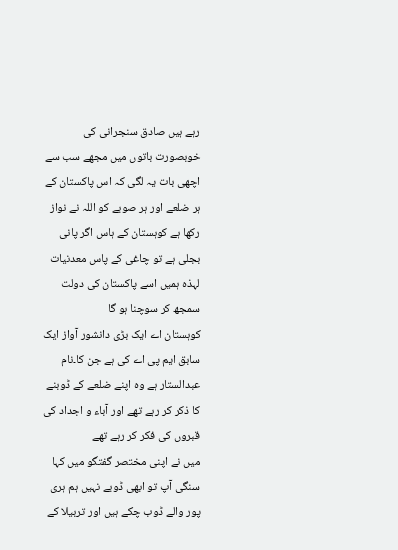رہے ہیں صادق سنجرانی کی خوبصورت باتوں میں مجھے سب سے اچھی بات یہ لگی کہ اس پاکستان کے ہر ضلعے اور ہر صوبے کو اللہ نے نواز رکھا ہے کوہستان کے ہاس اگر پانی بجلی ہے تو چاغی کے پاس معدنیات لہذہ ہمیں اسے پاکستان کی دولت سمجھ کر سوچنا ہو گا
کوہستان اے ایک بڑی دانشور آواز ایک سابق ایم پی اے کی ہے جن کا۔نام عبدالستار ہے وہ اپنے ضلعے کے ڈوبنے کا ذکر کر رہے تھے اور آباء و اجداد کی قبروں کی فکر کر رہے تھے
میں نے اپنی مختصر گفتگو میں کہا سنگی آپ تو ابھی ڈوبے نہیں ہم ہری پور والے ڈوب چکے ہیں اور تربیلا کے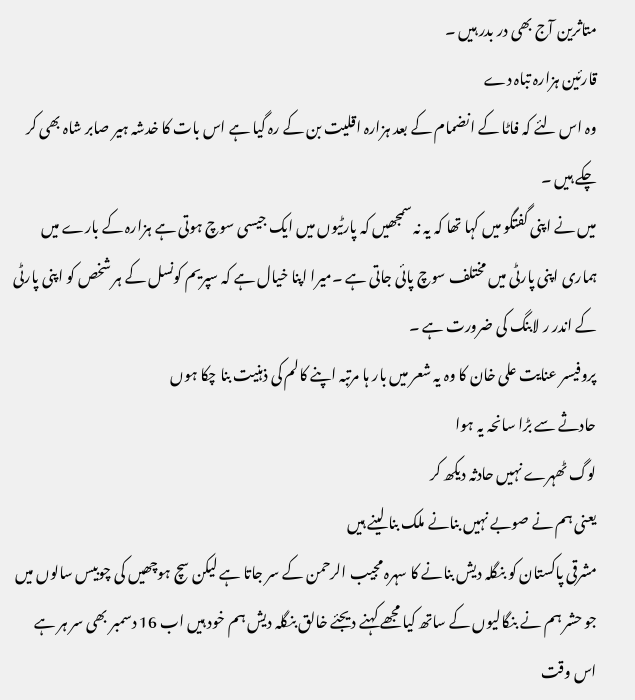متاثرین آج بھی در بدر ہیں ۔
قارئین ہزارہ تباہ دے
وہ اس لئے کہ فاٹا کے انضمام کے بعد ہزارہ اقلیت بن کے رہ گیا ہے اس بات کا خدشہ ہیر صابر شاہ بھی کر چکے ہیں ۔
میں نے اپنی گفتگو میں کہا تھا کہ یہ نہ سمجھیں کہ پارٹیوں میں ایک جیسی سوچ ہوتی ہے ہزارہ کے بارے میں ہماری اپنی پارٹی میں مختلف سوچ پائی جاتی ہے ۔میرا اپنا خیال ہے کہ سپریم کونسل کے ہر شخص کو اپنی پارٹی کے اندر ر لابنگ کی ضرورت ہے ۔
پروفیسر عنایت علی خان کا وہ یہ شعر میں بار ہا مرتبہ اپنے کالم کی ذہنیت بنا چکا ہوں
حادثے سے بڑا سانحہ یہ ہوا
لوگ ٹھہرے نہیں حادثہ دیکھ کر
یعنی ہم نے صوبے نہیں بنانے ملک بنا لینے ہیں
مشرقی پاکستان کو بنگلہ دیش بنانے کا سہرہ مجیب الرحمن کے سر جاتا ہے لیکن سچ ہوچھیں کی چوبیس سالوں میں جو حشر ہم نے بنگالیوں کے ساتھ کیا مجھے کہنے دیجئے خالق بنگلہ دیش ہم خود ہیں اب 16 دسمبر بھی سر ہر ہے اس وقت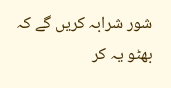شور شرابہ کریں گے کہ بھٹو یہ کر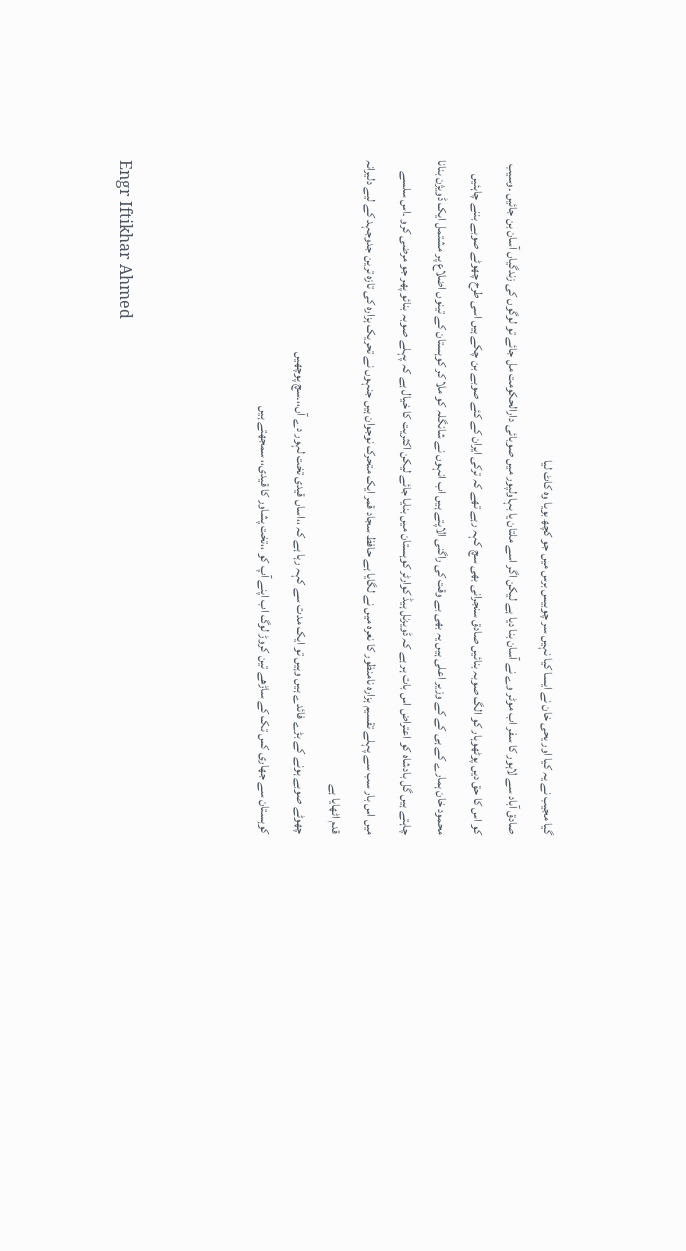گیا مجیب نے یہ کیا اور یحی خان نے ایسا کیا نہیں سر چوبیس برس میں جو کچھ بویا وہ کاٹ لیا
صادق آباد سے لاہور کا سفر اب موٹر وے نے آسان بنا دیا ہے لیکن اگر اسے ملتان یا بہاولپور میں صوبائی دارالحکومت مل جائے تو لوگوں کی زندگیاں آسان بن جائیں ۔وسیب کو اس کا حق دیں پوٹھوہار کو الگ صوبہ بنائیں صادق سنجرانی بھی سچ کہہ رہے تھے کہ ترکی ایران کے کئے صوبے بن چکے ہیں اسی طرح چھوٹے صوبے بننے چاہئیں
محمود خان ہمارے کے ہی کے کے وزیر اعلی ہیں یہ بھی بے وقت کی راگنی الاپتے ہیں اب انہوں نے شانگلہ کو ملا کر کوہستان کے تینوں اضلاع پر مشتمل ایک ڈویژن بنانا چاہتے ہیں گل بادشاہ کو اعتراض اس بات ہر ہے کہ ڈویزنل ہیڈ کوارٹر کوہستان میں بنایا جائے لیکن اکثریت کا خیال ہے کہ پہلے صوبہ بنائو پھر جو مرضی کرو ۔اس سلسے میں اس بار سب سے پہلے تقسیم ہزارہ نامنظور کا نعرہ میں نے لگایا ہے حافظ سجاد قمر ایک متحرک نوجوان ہیں جنہوں نے تحریک ہزارہ کی تازہ ترین جدوجہد کے لیے دلیرانہ قدم اٹھایا ہے
چھوٹے صوبے ہونے کے بڑے فائدے ہیں وہیں تو ایک مدت سے کہہ رہا ہے کہ ،،اساں قیدی تخت لہور دے آں،،۔سچ پوچھیں
کوہستان سے جھاری کس تک کے ساڑھے تین کروڑ لوگ اب اپنے آپ کو ،،تخت پشاور کا قیدی،، سمجھتے ہیں



Engr Iftikhar Ahmed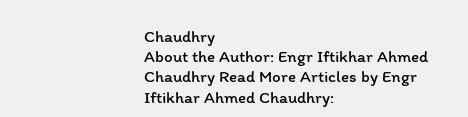Chaudhry
About the Author: Engr Iftikhar Ahmed Chaudhry Read More Articles by Engr Iftikhar Ahmed Chaudhry: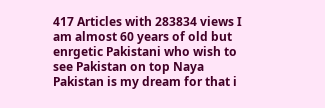417 Articles with 283834 views I am almost 60 years of old but enrgetic Pakistani who wish to see Pakistan on top Naya Pakistan is my dream for that i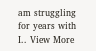am struggling for years with I.. View More